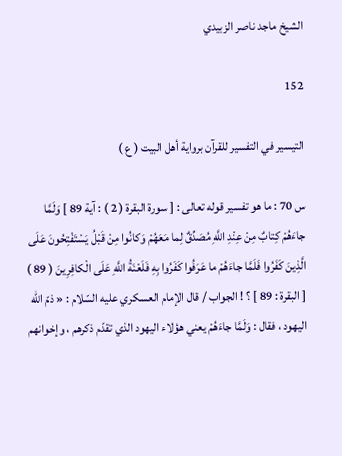الشيخ ماجد ناصر الزبيدي

152

التيسير في التفسير للقرآن برواية أهل البيت ( ع )

س 70 : ما هو تفسير قوله تعالى : [ سورة البقرة ( 2 ) : آية 89 ] وَلَمَّا جاءَهُمْ كِتابٌ مِنْ عِنْدِ اللَّهِ مُصَدِّقٌ لِما مَعَهُمْ وَكانُوا مِنْ قَبْلُ يَسْتَفْتِحُونَ عَلَى الَّذِينَ كَفَرُوا فَلَمَّا جاءَهُمْ ما عَرَفُوا كَفَرُوا بِهِ فَلَعْنَةُ اللَّهِ عَلَى الْكافِرِينَ ( 89 ) [ البقرة : 89 ] ؟ ! الجواب / قال الإمام العسكري عليه السّلام : « ذمّ اللّه اليهود ، فقال : وَلَمَّا جاءَهُمْ يعني هؤلاء اليهود الذي تقدّم ذكرهم ، وإخوانهم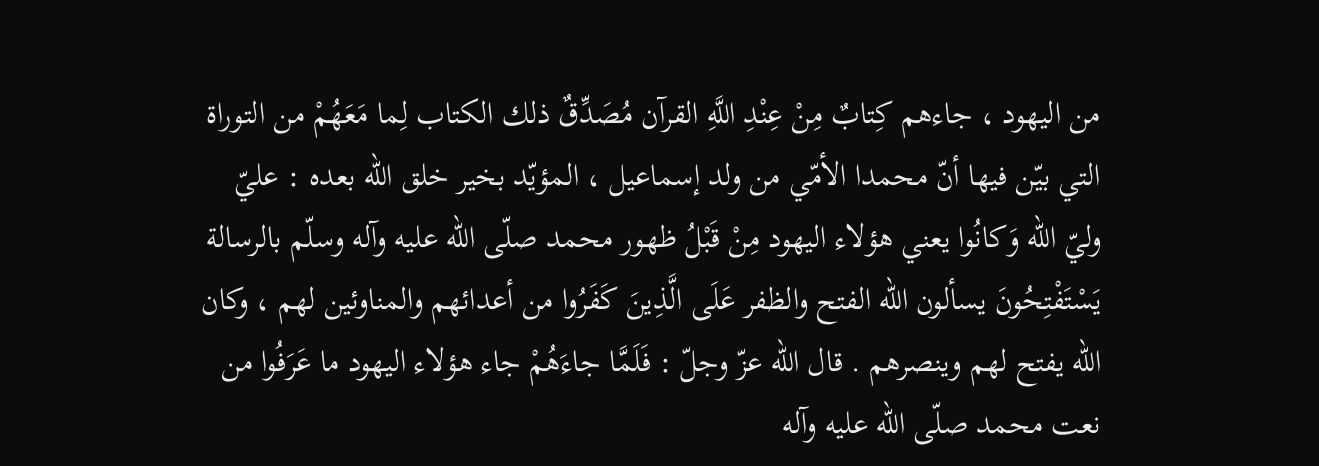من اليهود ، جاءهم كِتابٌ مِنْ عِنْدِ اللَّهِ القرآن مُصَدِّقٌ ذلك الكتاب لِما مَعَهُمْ من التوراة التي بيّن فيها أنّ محمدا الأمّي من ولد إسماعيل ، المؤيّد بخير خلق اللّه بعده : عليّ وليّ اللّه وَكانُوا يعني هؤلاء اليهود مِنْ قَبْلُ ظهور محمد صلّى اللّه عليه وآله وسلّم بالرسالة يَسْتَفْتِحُونَ يسألون اللّه الفتح والظفر عَلَى الَّذِينَ كَفَرُوا من أعدائهم والمناوئين لهم ، وكان اللّه يفتح لهم وينصرهم . قال اللّه عزّ وجلّ : فَلَمَّا جاءَهُمْ جاء هؤلاء اليهود ما عَرَفُوا من نعت محمد صلّى اللّه عليه وآله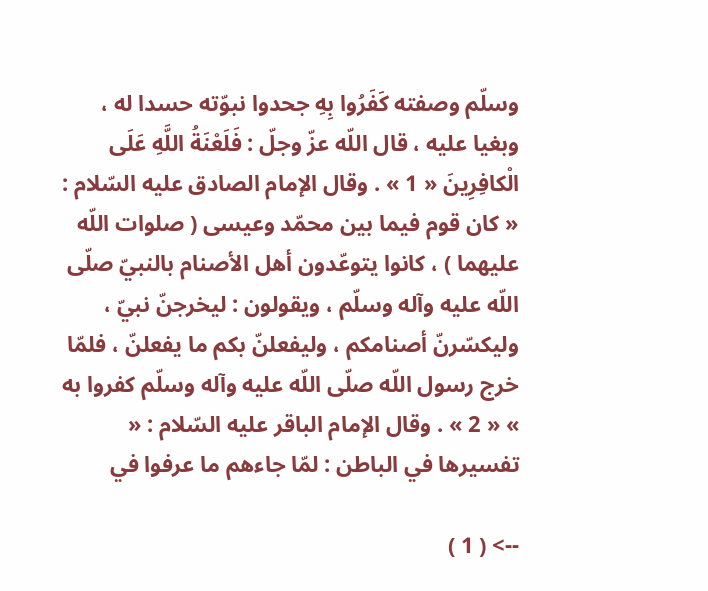وسلّم وصفته كَفَرُوا بِهِ جحدوا نبوّته حسدا له ، وبغيا عليه ، قال اللّه عزّ وجلّ : فَلَعْنَةُ اللَّهِ عَلَى الْكافِرِينَ « 1 » . وقال الإمام الصادق عليه السّلام : « كان قوم فيما بين محمّد وعيسى ( صلوات اللّه عليهما ) ، كانوا يتوعّدون أهل الأصنام بالنبيّ صلّى اللّه عليه وآله وسلّم ، ويقولون : ليخرجنّ نبيّ ، وليكسّرنّ أصنامكم ، وليفعلنّ بكم ما يفعلنّ ، فلمّا خرج رسول اللّه صلّى اللّه عليه وآله وسلّم كفروا به » « 2 » . وقال الإمام الباقر عليه السّلام : « تفسيرها في الباطن : لمّا جاءهم ما عرفوا في

--> ( 1 )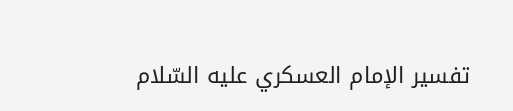تفسير الإمام العسكري عليه السّلام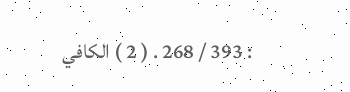: 393 / 268 . ( 2 ) الكافي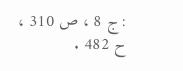: ج 8 ، ص 310 ، ح 482 .